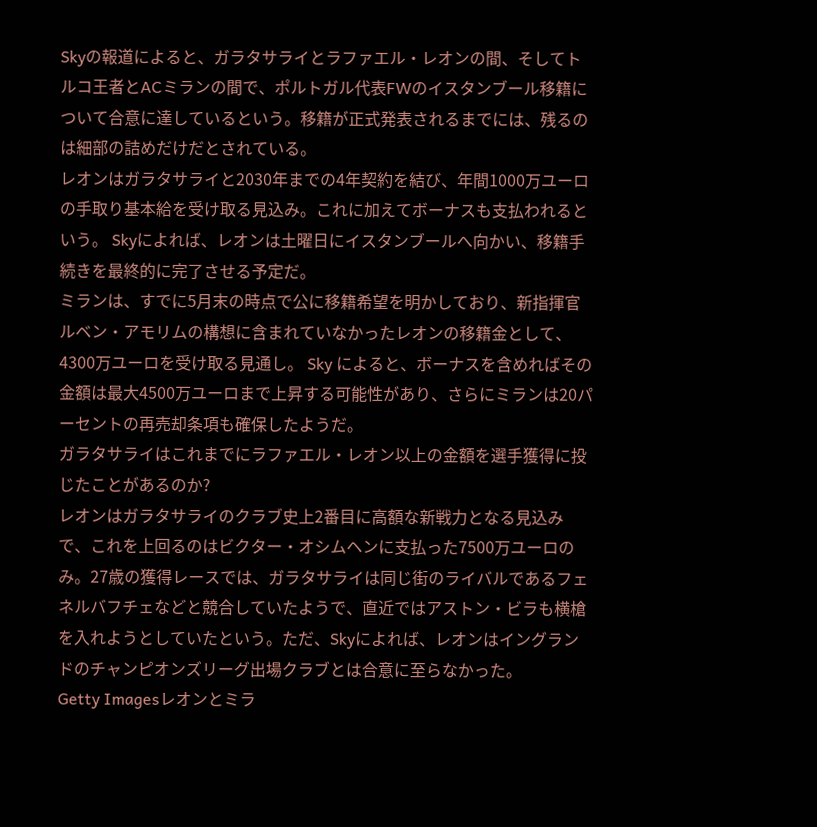Skyの報道によると、ガラタサライとラファエル・レオンの間、そしてトルコ王者とACミランの間で、ポルトガル代表FWのイスタンブール移籍について合意に達しているという。移籍が正式発表されるまでには、残るのは細部の詰めだけだとされている。
レオンはガラタサライと2030年までの4年契約を結び、年間1000万ユーロの手取り基本給を受け取る見込み。これに加えてボーナスも支払われるという。 Skyによれば、レオンは土曜日にイスタンブールへ向かい、移籍手続きを最終的に完了させる予定だ。
ミランは、すでに5月末の時点で公に移籍希望を明かしており、新指揮官ルベン・アモリムの構想に含まれていなかったレオンの移籍金として、4300万ユーロを受け取る見通し。 Sky によると、ボーナスを含めればその金額は最大4500万ユーロまで上昇する可能性があり、さらにミランは20パーセントの再売却条項も確保したようだ。
ガラタサライはこれまでにラファエル・レオン以上の金額を選手獲得に投じたことがあるのか?
レオンはガラタサライのクラブ史上2番目に高額な新戦力となる見込みで、これを上回るのはビクター・オシムヘンに支払った7500万ユーロのみ。27歳の獲得レースでは、ガラタサライは同じ街のライバルであるフェネルバフチェなどと競合していたようで、直近ではアストン・ビラも横槍を入れようとしていたという。ただ、Skyによれば、レオンはイングランドのチャンピオンズリーグ出場クラブとは合意に至らなかった。
Getty Imagesレオンとミラ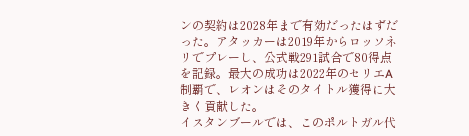ンの契約は2028年まで有効だったはずだった。アタッカーは2019年からロッソネリでプレーし、公式戦291試合で80得点を記録。最大の成功は2022年のセリエA制覇で、レオンはそのタイトル獲得に大きく貢献した。
イスタンブールでは、このポルトガル代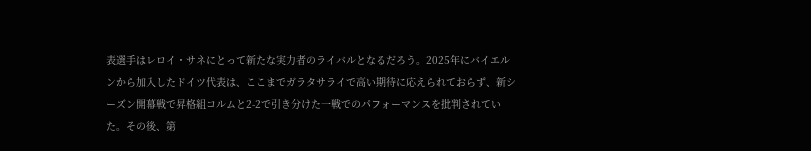表選手はレロイ・サネにとって新たな実力者のライバルとなるだろう。2025年にバイエルンから加入したドイツ代表は、ここまでガラタサライで高い期待に応えられておらず、新シーズン開幕戦で昇格組コルムと2-2で引き分けた一戦でのパフォーマンスを批判されていた。その後、第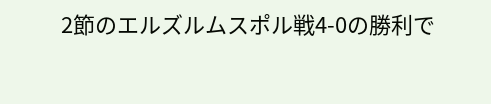2節のエルズルムスポル戦4-0の勝利で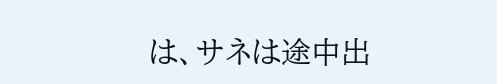は、サネは途中出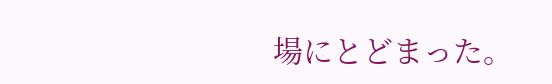場にとどまった。